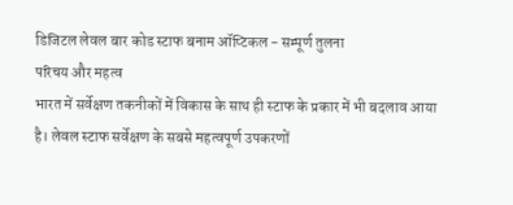डिजिटल लेवल बार कोड स्टाफ बनाम ऑप्टिकल - सम्पूर्ण तुलना
परिचय और महत्व
भारत में सर्वेक्षण तकनीकों में विकास के साथ ही स्टाफ के प्रकार में भी बदलाव आया है। लेवल स्टाफ सर्वेक्षण के सबसे महत्वपूर्ण उपकरणों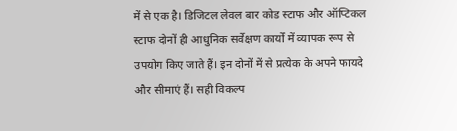में से एक है। डिजिटल लेवल बार कोड स्टाफ और ऑप्टिकल स्टाफ दोनों ही आधुनिक सर्वेक्षण कार्यों में व्यापक रूप से उपयोग किए जाते हैं। इन दोनों में से प्रत्येक के अपने फायदे और सीमाएं हैं। सही विकल्प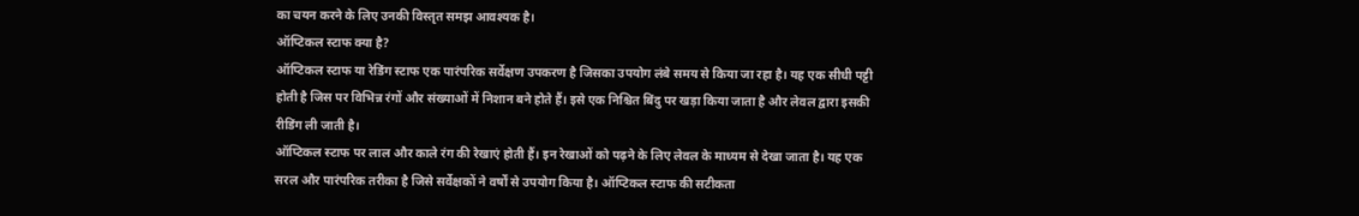का चयन करने के लिए उनकी विस्तृत समझ आवश्यक है।
ऑप्टिकल स्टाफ क्या है?
ऑप्टिकल स्टाफ या रेडिंग स्टाफ एक पारंपरिक सर्वेक्षण उपकरण है जिसका उपयोग लंबे समय से किया जा रहा है। यह एक सीधी पट्टी होती है जिस पर विभिन्न रंगों और संख्याओं में निशान बने होते हैं। इसे एक निश्चित बिंदु पर खड़ा किया जाता है और लेवल द्वारा इसकी रीडिंग ली जाती है।
ऑप्टिकल स्टाफ पर लाल और काले रंग की रेखाएं होती हैं। इन रेखाओं को पढ़ने के लिए लेवल के माध्यम से देखा जाता है। यह एक सरल और पारंपरिक तरीका है जिसे सर्वेक्षकों ने वर्षों से उपयोग किया है। ऑप्टिकल स्टाफ की सटीकता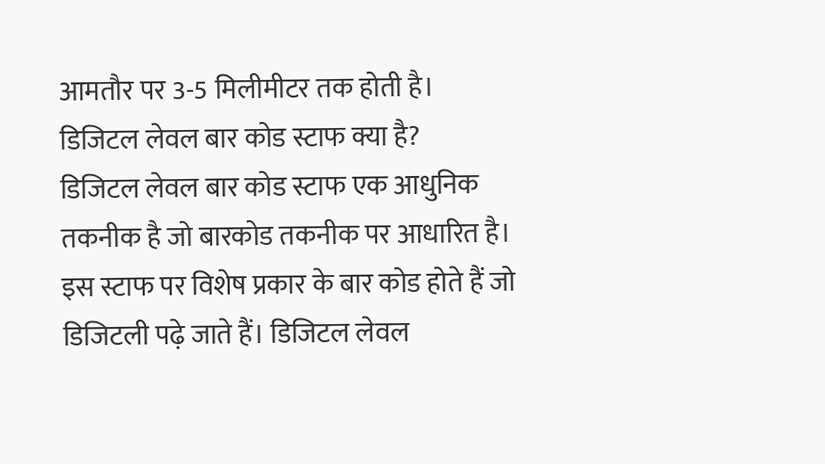आमतौर पर 3-5 मिलीमीटर तक होती है।
डिजिटल लेवल बार कोड स्टाफ क्या है?
डिजिटल लेवल बार कोड स्टाफ एक आधुनिक तकनीक है जो बारकोड तकनीक पर आधारित है। इस स्टाफ पर विशेष प्रकार के बार कोड होते हैं जो डिजिटली पढ़े जाते हैं। डिजिटल लेवल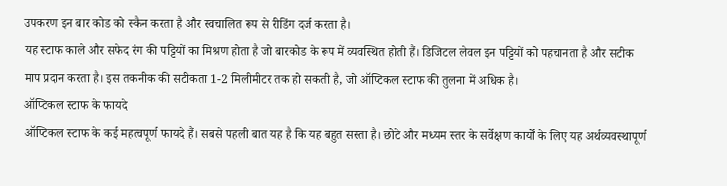उपकरण इन बार कोड को स्कैन करता है और स्वचालित रूप से रीडिंग दर्ज करता है।
यह स्टाफ काले और सफेद रंग की पट्टियों का मिश्रण होता है जो बारकोड के रूप में व्यवस्थित होती हैं। डिजिटल लेवल इन पट्टियों को पहचानता है और सटीक माप प्रदान करता है। इस तकनीक की सटीकता 1-2 मिलीमीटर तक हो सकती है, जो ऑप्टिकल स्टाफ की तुलना में अधिक है।
ऑप्टिकल स्टाफ के फायदे
ऑप्टिकल स्टाफ के कई महत्वपूर्ण फायदे हैं। सबसे पहली बात यह है कि यह बहुत सस्ता है। छोटे और मध्यम स्तर के सर्वेक्षण कार्यों के लिए यह अर्थव्यवस्थापूर्ण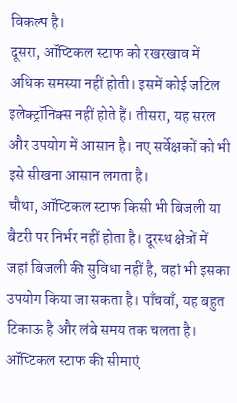विकल्प है।
दूसरा, ऑप्टिकल स्टाफ को रखरखाव में अधिक समस्या नहीं होती। इसमें कोई जटिल इलेक्ट्रॉनिक्स नहीं होते हैं। तीसरा, यह सरल और उपयोग में आसान है। नए सर्वेक्षकों को भी इसे सीखना आसान लगता है।
चौथा, ऑप्टिकल स्टाफ किसी भी बिजली या बैटरी पर निर्भर नहीं होता है। दूरस्थ क्षेत्रों में जहां बिजली की सुविधा नहीं है, वहां भी इसका उपयोग किया जा सकता है। पाँचवाँ, यह बहुत टिकाऊ है और लंबे समय तक चलता है।
ऑप्टिकल स्टाफ की सीमाएं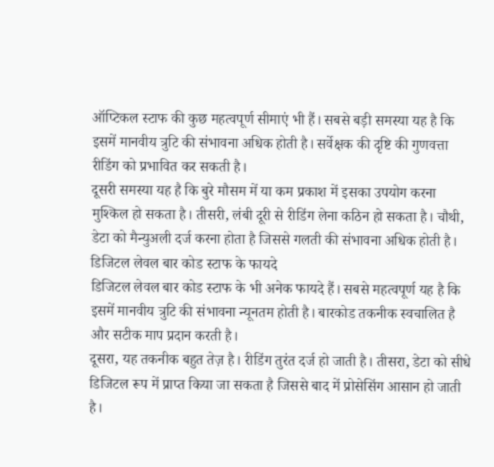ऑप्टिकल स्टाफ की कुछ महत्वपूर्ण सीमाएं भी हैं। सबसे बड़ी समस्या यह है कि इसमें मानवीय त्रुटि की संभावना अधिक होती है। सर्वेक्षक की दृष्टि की गुणवत्ता रीडिंग को प्रभावित कर सकती है।
दूसरी समस्या यह है कि बुरे मौसम में या कम प्रकाश में इसका उपयोग करना मुश्किल हो सकता है। तीसरी, लंबी दूरी से रीडिंग लेना कठिन हो सकता है। चौथी, डेटा को मैन्युअली दर्ज करना होता है जिससे गलती की संभावना अधिक होती है।
डिजिटल लेवल बार कोड स्टाफ के फायदे
डिजिटल लेवल बार कोड स्टाफ के भी अनेक फायदे हैं। सबसे महत्वपूर्ण यह है कि इसमें मानवीय त्रुटि की संभावना न्यूनतम होती है। बारकोड तकनीक स्वचालित है और सटीक माप प्रदान करती है।
दूसरा, यह तकनीक बहुत तेज़ है। रीडिंग तुरंत दर्ज हो जाती है। तीसरा, डेटा को सीधे डिजिटल रूप में प्राप्त किया जा सकता है जिससे बाद में प्रोसेसिंग आसान हो जाती है।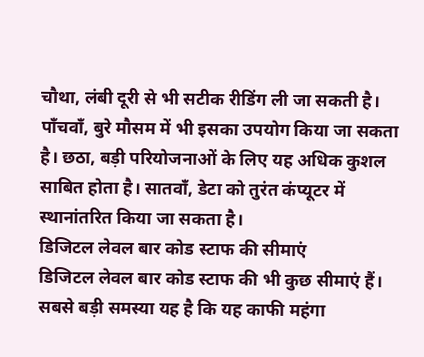चौथा, लंबी दूरी से भी सटीक रीडिंग ली जा सकती है।
पाँचवाँ, बुरे मौसम में भी इसका उपयोग किया जा सकता है। छठा, बड़ी परियोजनाओं के लिए यह अधिक कुशल साबित होता है। सातवाँ, डेटा को तुरंत कंप्यूटर में स्थानांतरित किया जा सकता है।
डिजिटल लेवल बार कोड स्टाफ की सीमाएं
डिजिटल लेवल बार कोड स्टाफ की भी कुछ सीमाएं हैं। सबसे बड़ी समस्या यह है कि यह काफी महंगा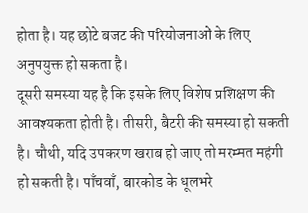होता है। यह छोटे बजट की परियोजनाओं के लिए अनुपयुक्त हो सकता है।
दूसरी समस्या यह है कि इसके लिए विशेष प्रशिक्षण की आवश्यकता होती है। तीसरी, बैटरी की समस्या हो सकती है। चौथी, यदि उपकरण खराब हो जाए तो मरम्मत महंगी हो सकती है। पाँचवाँ, बारकोड के धूलभरे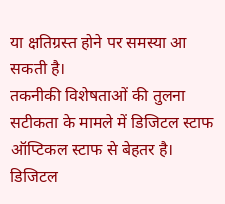या क्षतिग्रस्त होने पर समस्या आ सकती है।
तकनीकी विशेषताओं की तुलना
सटीकता के मामले में डिजिटल स्टाफ ऑप्टिकल स्टाफ से बेहतर है। डिजिटल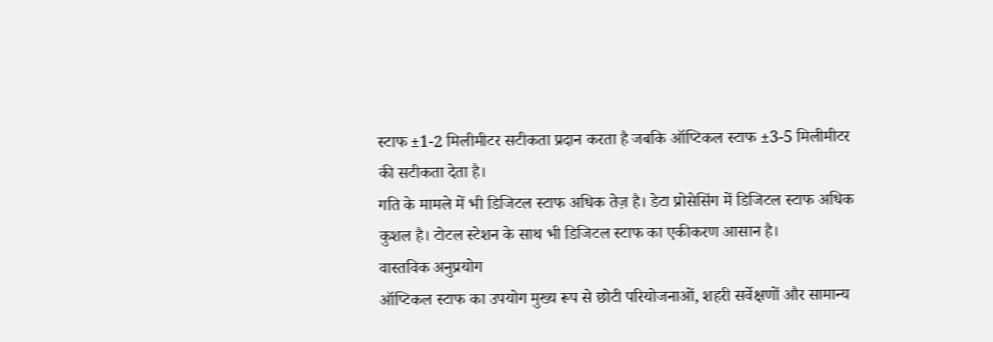स्टाफ ±1-2 मिलीमीटर सटीकता प्रदान करता है जबकि ऑप्टिकल स्टाफ ±3-5 मिलीमीटर की सटीकता देता है।
गति के मामले में भी डिजिटल स्टाफ अधिक तेज़ है। डेटा प्रोसेसिंग में डिजिटल स्टाफ अधिक कुशल है। टोटल स्टेशन के साथ भी डिजिटल स्टाफ का एकीकरण आसान है।
वास्तविक अनुप्रयोग
ऑप्टिकल स्टाफ का उपयोग मुख्य रूप से छोटी परियोजनाओं, शहरी सर्वेक्षणों और सामान्य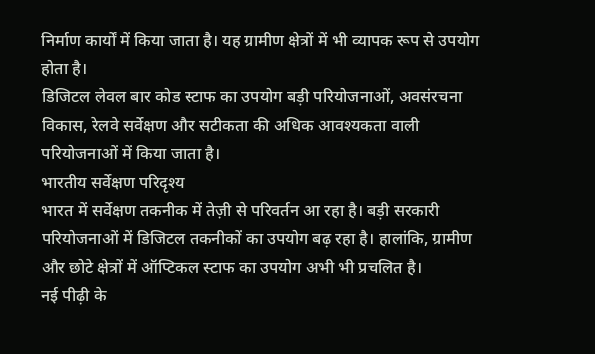निर्माण कार्यों में किया जाता है। यह ग्रामीण क्षेत्रों में भी व्यापक रूप से उपयोग होता है।
डिजिटल लेवल बार कोड स्टाफ का उपयोग बड़ी परियोजनाओं, अवसंरचना विकास, रेलवे सर्वेक्षण और सटीकता की अधिक आवश्यकता वाली परियोजनाओं में किया जाता है।
भारतीय सर्वेक्षण परिदृश्य
भारत में सर्वेक्षण तकनीक में तेज़ी से परिवर्तन आ रहा है। बड़ी सरकारी परियोजनाओं में डिजिटल तकनीकों का उपयोग बढ़ रहा है। हालांकि, ग्रामीण और छोटे क्षेत्रों में ऑप्टिकल स्टाफ का उपयोग अभी भी प्रचलित है।
नई पीढ़ी के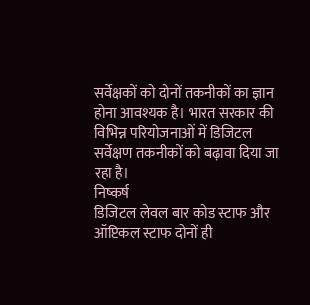सर्वेक्षकों को दोनों तकनीकों का ज्ञान होना आवश्यक है। भारत सरकार की विभिन्न परियोजनाओं में डिजिटल सर्वेक्षण तकनीकों को बढ़ावा दिया जा रहा है।
निष्कर्ष
डिजिटल लेवल बार कोड स्टाफ और ऑप्टिकल स्टाफ दोनों ही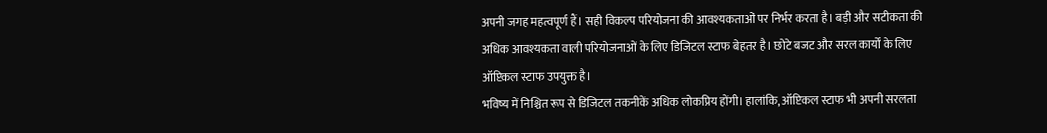अपनी जगह महत्वपूर्ण हैं। सही विकल्प परियोजना की आवश्यकताओं पर निर्भर करता है। बड़ी और सटीकता की अधिक आवश्यकता वाली परियोजनाओं के लिए डिजिटल स्टाफ बेहतर है। छोटे बजट और सरल कार्यों के लिए ऑप्टिकल स्टाफ उपयुक्त है।
भविष्य में निश्चित रूप से डिजिटल तकनीकें अधिक लोकप्रिय होंगी। हालांकि, ऑप्टिकल स्टाफ भी अपनी सरलता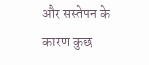और सस्तेपन के कारण कुछ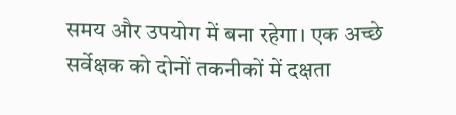समय और उपयोग में बना रहेगा। एक अच्छे सर्वेक्षक को दोनों तकनीकों में दक्षता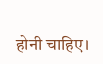होनी चाहिए।